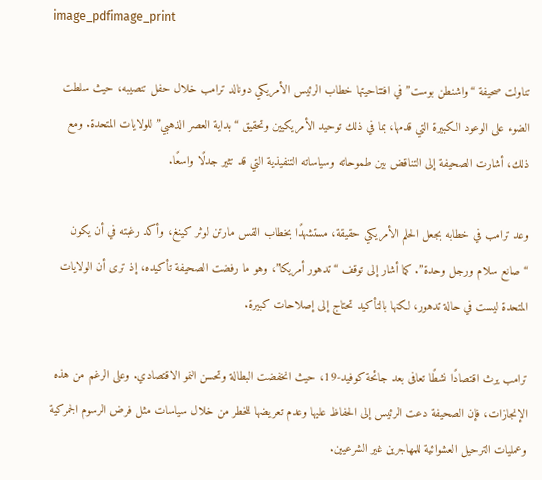image_pdfimage_print

تناولت صحيفة “واشنطن بوست” في افتتاحيتها خطاب الرئيس الأمريكي دونالد ترامب خلال حفل تنصيبه، حيث سلطت الضوء على الوعود الكبيرة التي قدمها، بما في ذلك توحيد الأمريكيين وتحقيق “بداية العصر الذهبي” للولايات المتحدة. ومع ذلك، أشارت الصحيفة إلى التناقض بين طموحاته وسياساته التنفيذية التي قد تثير جدلًا واسعًا.

وعد ترامب في خطابه بجعل الحلم الأمريكي حقيقة، مستشهدًا بخطاب القس مارتن لوثر كينغ، وأكد رغبته في أن يكون “صانع سلام ورجل وحدة”. كما أشار إلى توقف “تدهور أمريكا”، وهو ما رفضت الصحيفة تأكيده، إذ ترى أن الولايات المتحدة ليست في حالة تدهور، لكنها بالتأكيد تحتاج إلى إصلاحات كبيرة.

ترامب يرث اقتصادًا نشطًا تعافى بعد جائحة كوفيد-19، حيث انخفضت البطالة وتحسن النمو الاقتصادي. وعلى الرغم من هذه الإنجازات، فإن الصحيفة دعت الرئيس إلى الحفاظ عليها وعدم تعريضها للخطر من خلال سياسات مثل فرض الرسوم الجمركية وعمليات الترحيل العشوائية للمهاجرين غير الشرعيين.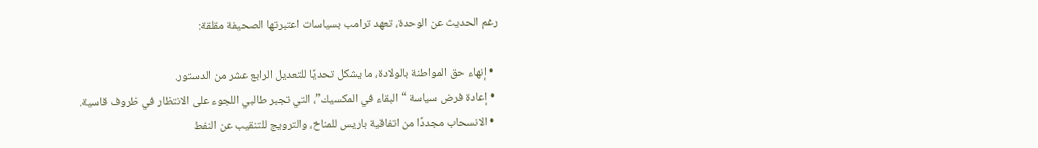رغم الحديث عن الوحدة، تعهد ترامب بسياسات اعتبرتها الصحيفة مقلقة:

  • إنهاء حق المواطنة بالولادة، ما يشكل تحديًا للتعديل الرابع عشر من الدستور.
  • إعادة فرض سياسة “البقاء في المكسيك”، التي تجبر طالبي اللجوء على الانتظار في ظروف قاسية.
  • الانسحاب مجددًا من اتفاقية باريس للمناخ، والترويج للتنقيب عن النفط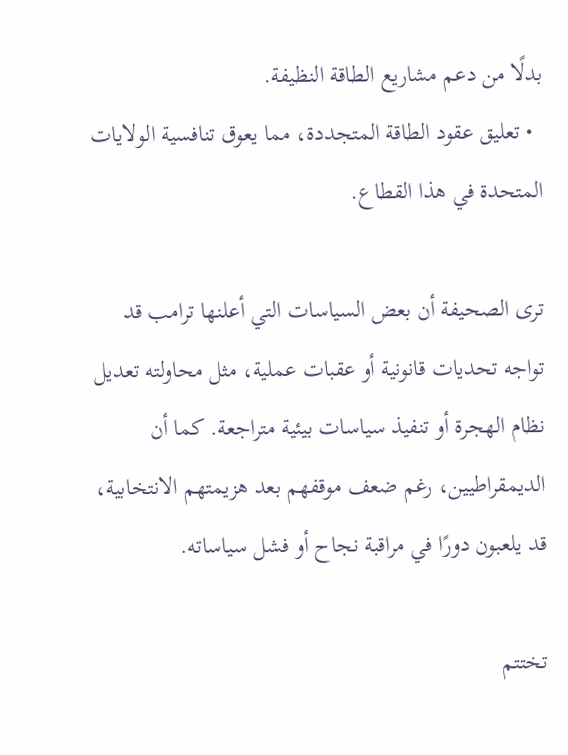بدلًا من دعم مشاريع الطاقة النظيفة.
  • تعليق عقود الطاقة المتجددة، مما يعوق تنافسية الولايات المتحدة في هذا القطاع.

ترى الصحيفة أن بعض السياسات التي أعلنها ترامب قد تواجه تحديات قانونية أو عقبات عملية، مثل محاولته تعديل نظام الهجرة أو تنفيذ سياسات بيئية متراجعة. كما أن الديمقراطيين، رغم ضعف موقفهم بعد هزيمتهم الانتخابية، قد يلعبون دورًا في مراقبة نجاح أو فشل سياساته.

تختتم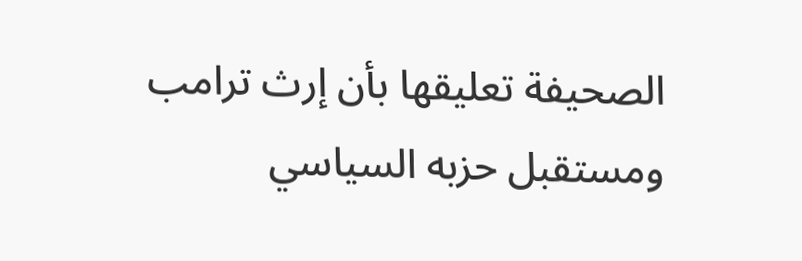الصحيفة تعليقها بأن إرث ترامب ومستقبل حزبه السياسي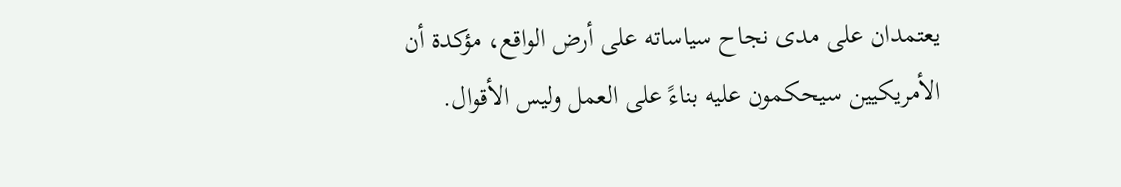يعتمدان على مدى نجاح سياساته على أرض الواقع، مؤكدة أن الأمريكيين سيحكمون عليه بناءً على العمل وليس الأقوال.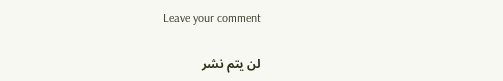Leave your comment

لن يتم نشر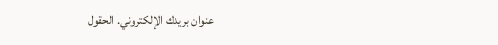عنوان بريدك الإلكتروني. الحقول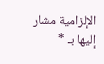الإلزامية مشار إليها بـ *